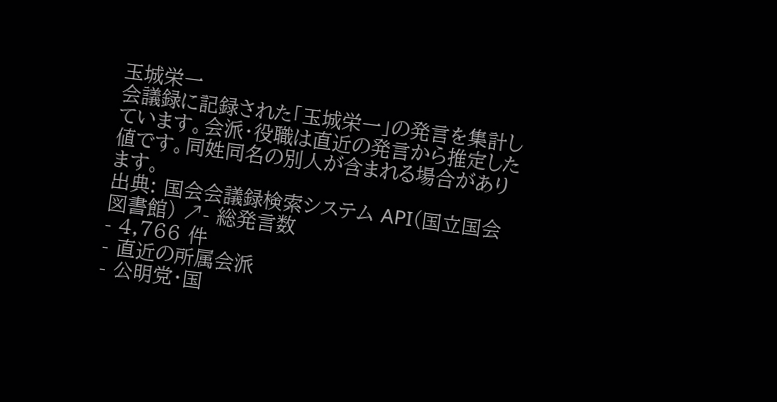玉城栄一
会議録に記録された「玉城栄一」の発言を集計しています。会派・役職は直近の発言から推定した値です。同姓同名の別人が含まれる場合があります。
出典: 国会会議録検索システム API(国立国会図書館) ↗- 総発言数
- 4,766 件
- 直近の所属会派
- 公明党・国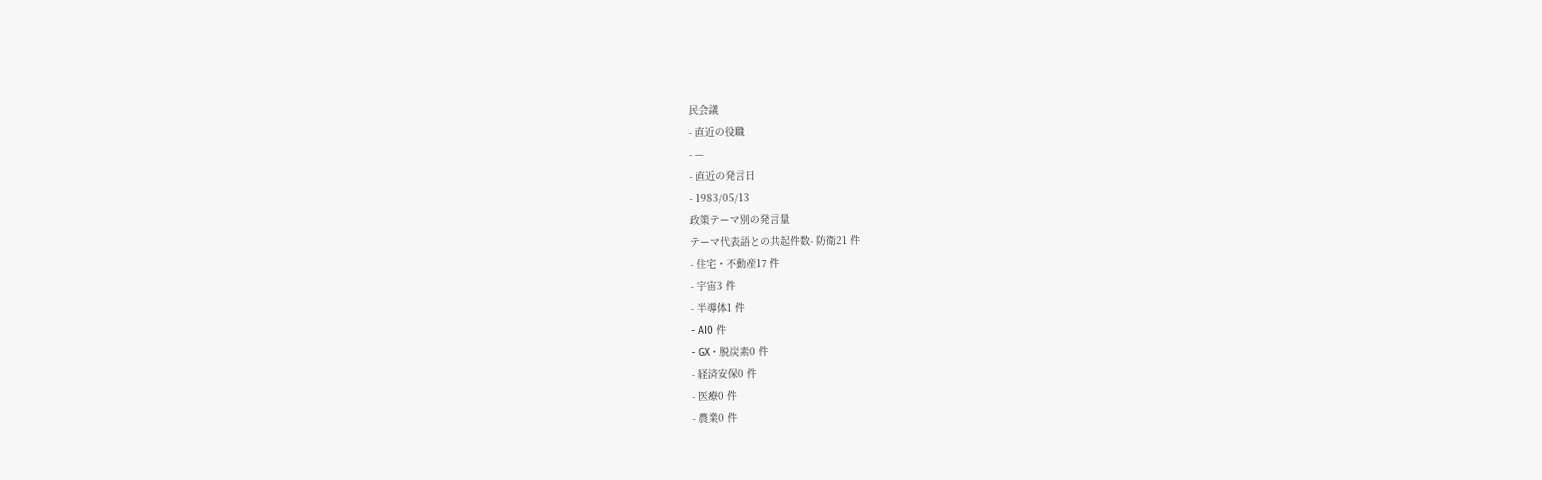民会議
- 直近の役職
- —
- 直近の発言日
- 1983/05/13
政策テーマ別の発言量
テーマ代表語との共起件数- 防衛21 件
- 住宅・不動産17 件
- 宇宙3 件
- 半導体1 件
- AI0 件
- GX・脱炭素0 件
- 経済安保0 件
- 医療0 件
- 農業0 件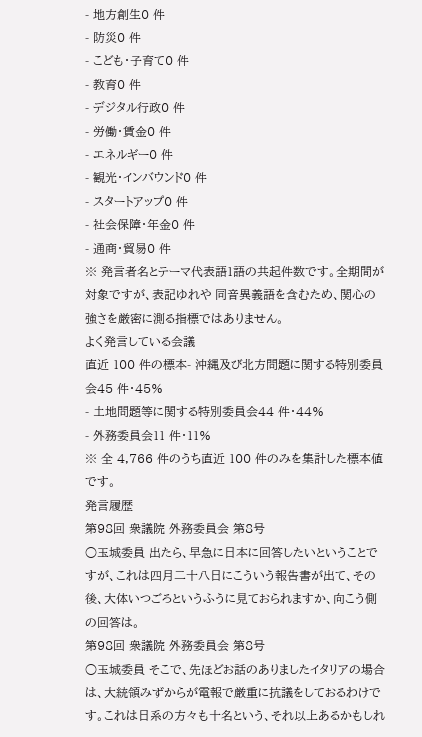- 地方創生0 件
- 防災0 件
- こども・子育て0 件
- 教育0 件
- デジタル行政0 件
- 労働・賃金0 件
- エネルギー0 件
- 観光・インバウンド0 件
- スタートアップ0 件
- 社会保障・年金0 件
- 通商・貿易0 件
※ 発言者名とテーマ代表語1語の共起件数です。全期間が対象ですが、表記ゆれや 同音異義語を含むため、関心の強さを厳密に測る指標ではありません。
よく発言している会議
直近 100 件の標本- 沖縄及び北方問題に関する特別委員会45 件・45%
- 土地問題等に関する特別委員会44 件・44%
- 外務委員会11 件・11%
※ 全 4,766 件のうち直近 100 件のみを集計した標本値です。
発言履歴
第98回 衆議院 外務委員会 第8号
○玉城委員 出たら、早急に日本に回答したいということですが、これは四月二十八日にこういう報告書が出て、その後、大体いつごろというふうに見ておられますか、向こう側の回答は。
第98回 衆議院 外務委員会 第8号
○玉城委員 そこで、先ほどお話のありましたイタリアの場合は、大統領みずからが電報で厳重に抗議をしておるわけです。これは日系の方々も十名という、それ以上あるかもしれ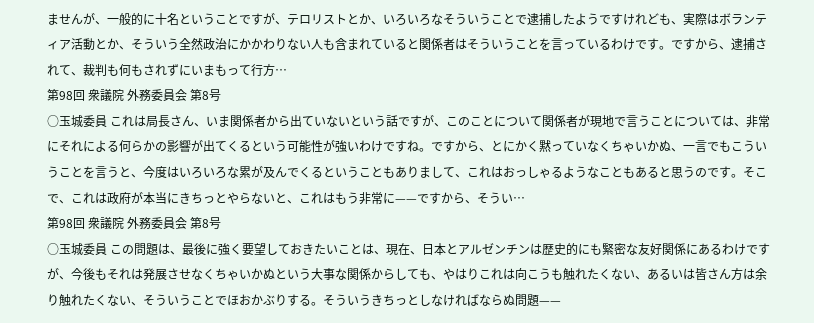ませんが、一般的に十名ということですが、テロリストとか、いろいろなそういうことで逮捕したようですけれども、実際はボランティア活動とか、そういう全然政治にかかわりない人も含まれていると関係者はそういうことを言っているわけです。ですから、逮捕されて、裁判も何もされずにいまもって行方…
第98回 衆議院 外務委員会 第8号
○玉城委員 これは局長さん、いま関係者から出ていないという話ですが、このことについて関係者が現地で言うことについては、非常にそれによる何らかの影響が出てくるという可能性が強いわけですね。ですから、とにかく黙っていなくちゃいかぬ、一言でもこういうことを言うと、今度はいろいろな累が及んでくるということもありまして、これはおっしゃるようなこともあると思うのです。そこで、これは政府が本当にきちっとやらないと、これはもう非常に——ですから、そうい…
第98回 衆議院 外務委員会 第8号
○玉城委員 この問題は、最後に強く要望しておきたいことは、現在、日本とアルゼンチンは歴史的にも緊密な友好関係にあるわけですが、今後もそれは発展させなくちゃいかぬという大事な関係からしても、やはりこれは向こうも触れたくない、あるいは皆さん方は余り触れたくない、そういうことでほおかぶりする。そういうきちっとしなければならぬ問題——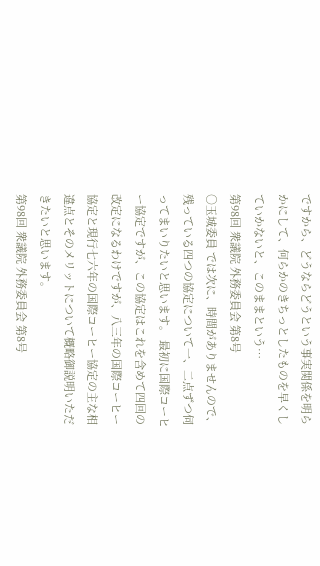ですから、どうならどうという事実関係を明らかにして、何らかのきちっとしたものを早くしていかないと、このままという…
第98回 衆議院 外務委員会 第8号
○玉城委員 では次に、時間がありませんので、残っている四つの協定について一、二点ずつ伺ってまいりたいと思います。 最初に国際コーヒー協定ですが、この協定はこれを含めて四回の改定になるわけですが、八三年の国際コーヒー協定と現行七六年の国際コーヒー協定の主な相違点とそのメリットについて概略御説明いただきたいと思います。
第98回 衆議院 外務委員会 第8号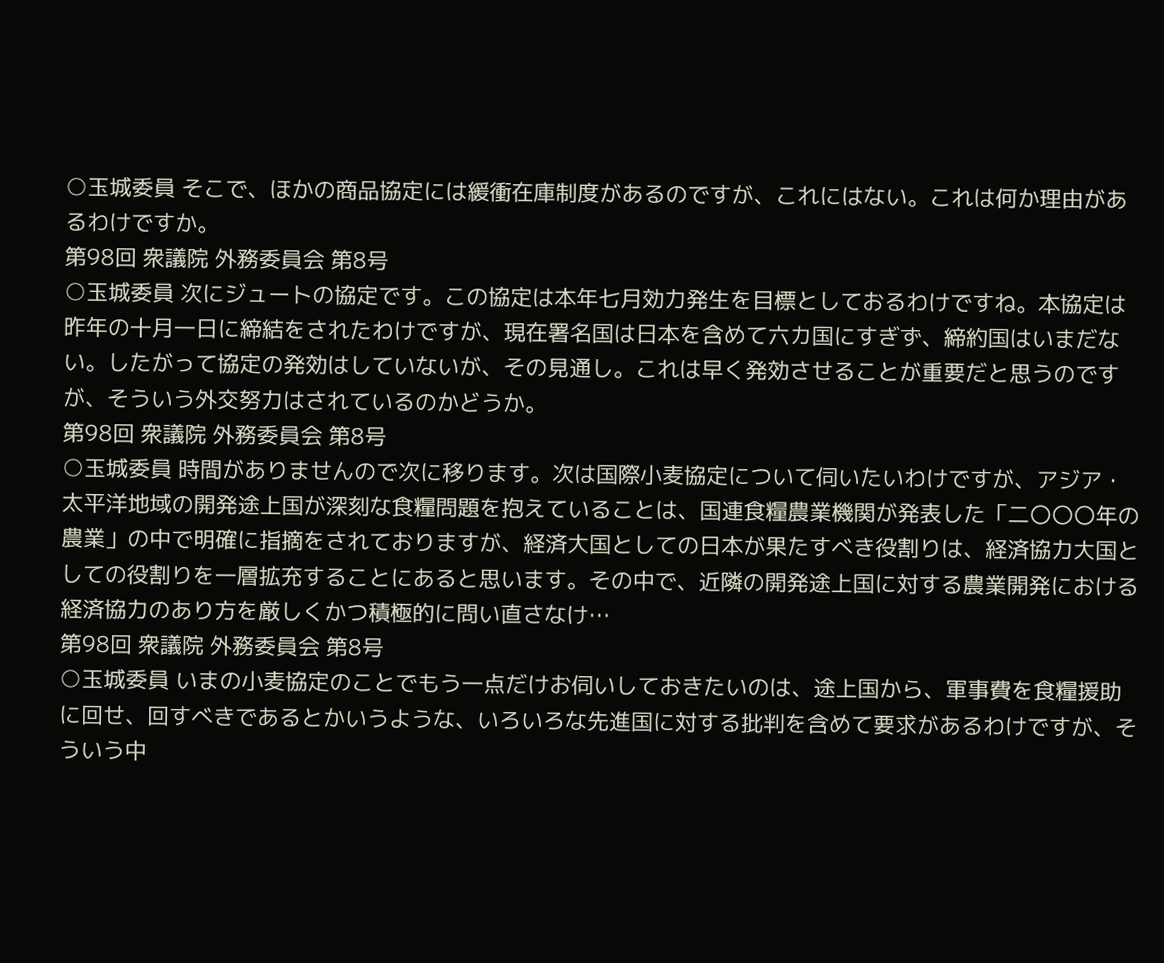○玉城委員 そこで、ほかの商品協定には緩衝在庫制度があるのですが、これにはない。これは何か理由があるわけですか。
第98回 衆議院 外務委員会 第8号
○玉城委員 次にジュートの協定です。この協定は本年七月効力発生を目標としておるわけですね。本協定は昨年の十月一日に締結をされたわけですが、現在署名国は日本を含めて六カ国にすぎず、締約国はいまだない。したがって協定の発効はしていないが、その見通し。これは早く発効させることが重要だと思うのですが、そういう外交努力はされているのかどうか。
第98回 衆議院 外務委員会 第8号
○玉城委員 時間がありませんので次に移ります。次は国際小麦協定について伺いたいわけですが、アジア・太平洋地域の開発途上国が深刻な食糧問題を抱えていることは、国連食糧農業機関が発表した「二〇〇〇年の農業」の中で明確に指摘をされておりますが、経済大国としての日本が果たすべき役割りは、経済協力大国としての役割りを一層拡充することにあると思います。その中で、近隣の開発途上国に対する農業開発における経済協力のあり方を厳しくかつ積極的に問い直さなけ…
第98回 衆議院 外務委員会 第8号
○玉城委員 いまの小麦協定のことでもう一点だけお伺いしておきたいのは、途上国から、軍事費を食糧援助に回せ、回すべきであるとかいうような、いろいろな先進国に対する批判を含めて要求があるわけですが、そういう中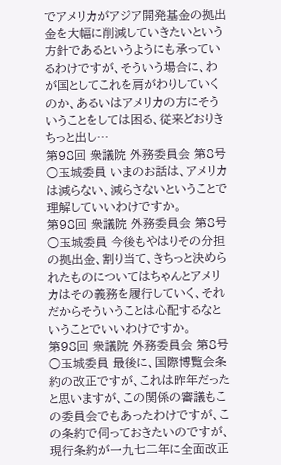でアメリカがアジア開発基金の拠出金を大幅に削減していきたいという方針であるというようにも承っているわけですが、そういう場合に、わが国としてこれを肩がわりしていくのか、あるいはアメリカの方にそういうことをしては困る、従来どおりきちっと出し…
第98回 衆議院 外務委員会 第8号
○玉城委員 いまのお話は、アメリカは減らない、減らさないということで理解していいわけですか。
第98回 衆議院 外務委員会 第8号
○玉城委員 今後もやはりその分担の拠出金、割り当て、きちっと決められたものについてはちゃんとアメリカはその義務を履行していく、それだからそういうことは心配するなということでいいわけですか。
第98回 衆議院 外務委員会 第8号
○玉城委員 最後に、国際博覧会条約の改正ですが、これは昨年だったと思いますが、この関係の審議もこの委員会でもあったわけですが、この条約で伺っておきたいのですが、現行条約が一九七二年に全面改正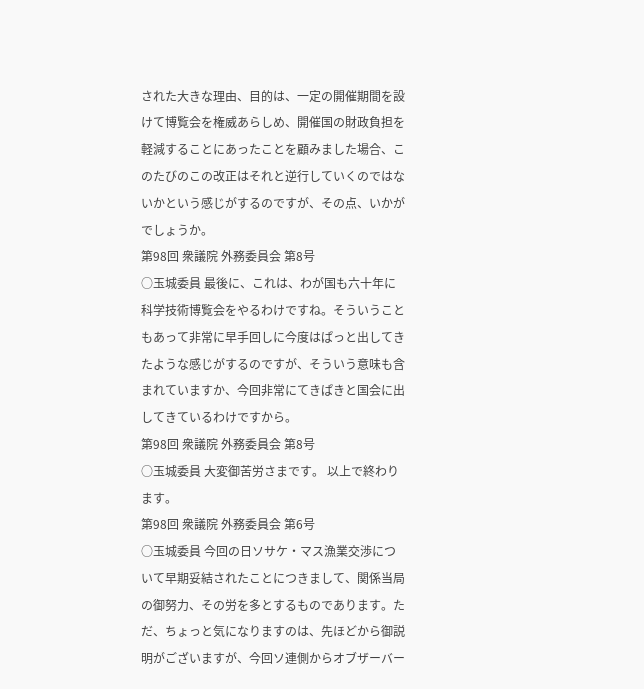された大きな理由、目的は、一定の開催期間を設けて博覧会を権威あらしめ、開催国の財政負担を軽減することにあったことを顧みました場合、このたびのこの改正はそれと逆行していくのではないかという感じがするのですが、その点、いかがでしょうか。
第98回 衆議院 外務委員会 第8号
○玉城委員 最後に、これは、わが国も六十年に科学技術博覧会をやるわけですね。そういうこともあって非常に早手回しに今度はぱっと出してきたような感じがするのですが、そういう意味も含まれていますか、今回非常にてきぱきと国会に出してきているわけですから。
第98回 衆議院 外務委員会 第8号
○玉城委員 大変御苦労さまです。 以上で終わります。
第98回 衆議院 外務委員会 第6号
○玉城委員 今回の日ソサケ・マス漁業交渉について早期妥結されたことにつきまして、関係当局の御努力、その労を多とするものであります。ただ、ちょっと気になりますのは、先ほどから御説明がございますが、今回ソ連側からオブザーバー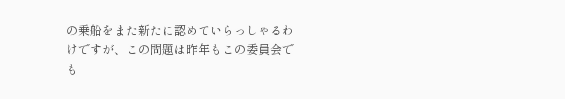の乗船をまた新たに認めていらっしゃるわけですが、この問題は昨年もこの委員会でも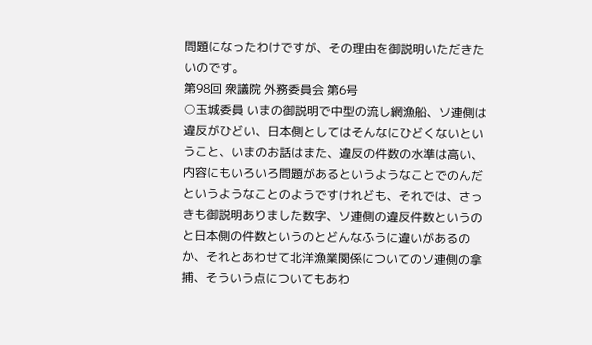問題になったわけですが、その理由を御説明いただきたいのです。
第98回 衆議院 外務委員会 第6号
○玉城委員 いまの御説明で中型の流し網漁船、ソ連側は違反がひどい、日本側としてはそんなにひどくないということ、いまのお話はまた、違反の件数の水準は高い、内容にもいろいろ問題があるというようなことでのんだというようなことのようですけれども、それでは、さっきも御説明ありました数字、ソ連側の違反件数というのと日本側の件数というのとどんなふうに違いがあるのか、それとあわせて北洋漁業関係についてのソ連側の拿捕、そういう点についてもあわ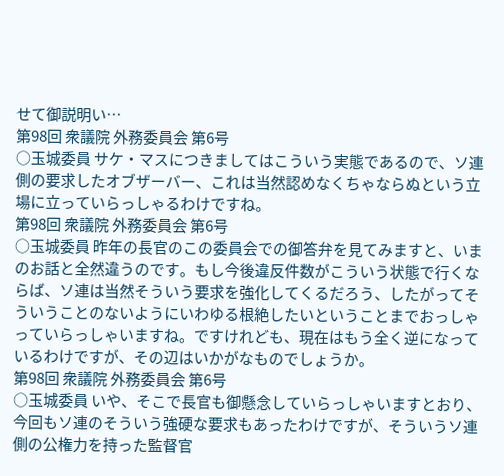せて御説明い…
第98回 衆議院 外務委員会 第6号
○玉城委員 サケ・マスにつきましてはこういう実態であるので、ソ連側の要求したオブザーバー、これは当然認めなくちゃならぬという立場に立っていらっしゃるわけですね。
第98回 衆議院 外務委員会 第6号
○玉城委員 昨年の長官のこの委員会での御答弁を見てみますと、いまのお話と全然違うのです。もし今後違反件数がこういう状態で行くならば、ソ連は当然そういう要求を強化してくるだろう、したがってそういうことのないようにいわゆる根絶したいということまでおっしゃっていらっしゃいますね。ですけれども、現在はもう全く逆になっているわけですが、その辺はいかがなものでしょうか。
第98回 衆議院 外務委員会 第6号
○玉城委員 いや、そこで長官も御懸念していらっしゃいますとおり、今回もソ連のそういう強硬な要求もあったわけですが、そういうソ連側の公権力を持った監督官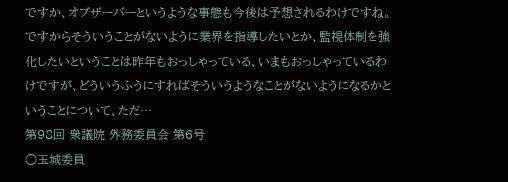ですか、オブザーバーというような事態も今後は予想されるわけですね。ですからそういうことがないように業界を指導したいとか、監視体制を強化したいということは昨年もおっしゃっている、いまもおっしゃっているわけですが、どういうふうにすればそういうようなことがないようになるかということについて、ただ…
第98回 衆議院 外務委員会 第6号
○玉城委員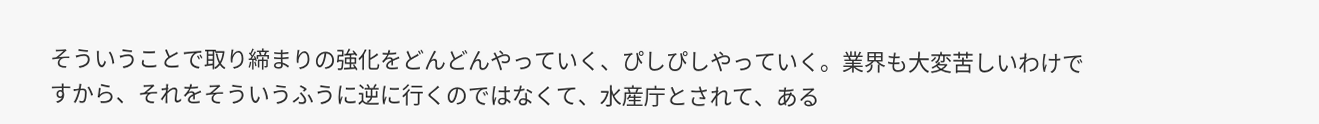そういうことで取り締まりの強化をどんどんやっていく、ぴしぴしやっていく。業界も大変苦しいわけですから、それをそういうふうに逆に行くのではなくて、水産庁とされて、ある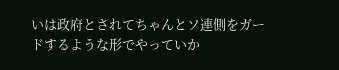いは政府とされてちゃんとソ連側をガードするような形でやっていか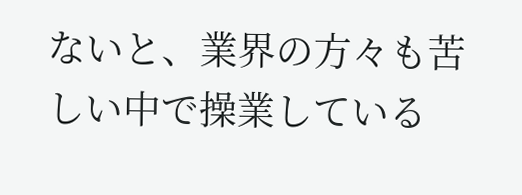ないと、業界の方々も苦しい中で操業している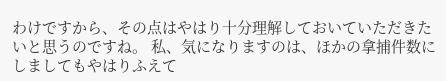わけですから、その点はやはり十分理解しておいていただきたいと思うのですね。 私、気になりますのは、ほかの拿捕件数にしましてもやはりふえて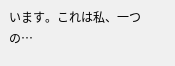います。これは私、一つの…